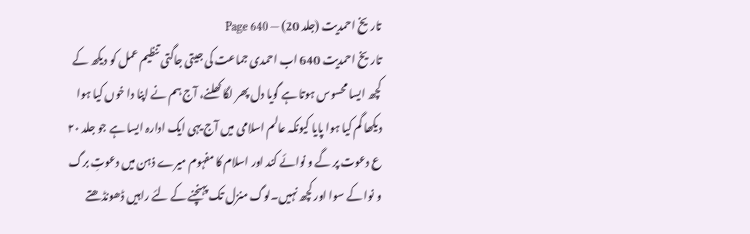تاریخ احمدیت (جلد 20) — Page 640
تاریخ احمدیت 640 اب احمدی جماعت کی جیتی جاگتی تنظیم عمل کو دیکھ کے کچھ ایسا محسوس ہوتا ہے گویا دل پھر لگا کھلنے، آج ہم نے اپنا دا خوں کیا ہوا دیکھا گم کیا ہوا پایا کیونکہ عالم اسلامی میں آج یہی ایک ادارہ ایسا ہے جو جلد ۲۰ ع دعوت پر گے و نوائے کند اور اسلام کا مفہوم میرے ذہن میں دعوتِ برگ و نوا کے سوا اور کچھ نہیں۔لوگ منزل تک پہنچنے کے لئے راہیں ڈھونڈھتے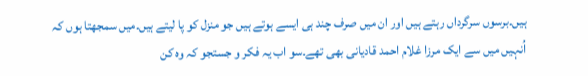ہیں۔برسوں سرگرداں رہتے ہیں اور ان میں صرف چند ہی ایسے ہوتے ہیں جو منزل کو پا لیتے ہیں۔میں سمجھتا ہوں کہ اُنہیں میں سے ایک مرزا غلام احمد قادیانی بھی تھے۔سو اب یہ فکر و جستجو کہ وہ کن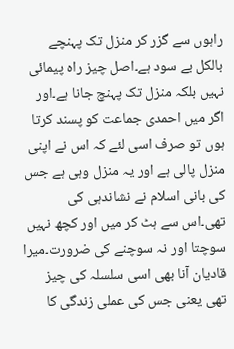راہوں سے گزر کر منزل تک پہنچے بالکل بے سود ہے۔اصل چیز راہ پیمائی نہیں بلکہ منزل تک پہنچ جانا ہے۔اور اگر میں احمدی جماعت کو پسند کرتا ہوں تو صرف اسی لئے کہ اس نے اپنی منزل پالی ہے اور یہ منزل وہی ہے جس کی بانی اسلام نے نشاندہی کی تھی۔اس سے ہٹ کر میں اور کچھ نہیں سوچتا اور نہ سوچنے کی ضرورت۔میرا قادیان آنا بھی اسی سلسلہ کی چیز تھی یعنی جس کی عملی زندگی کا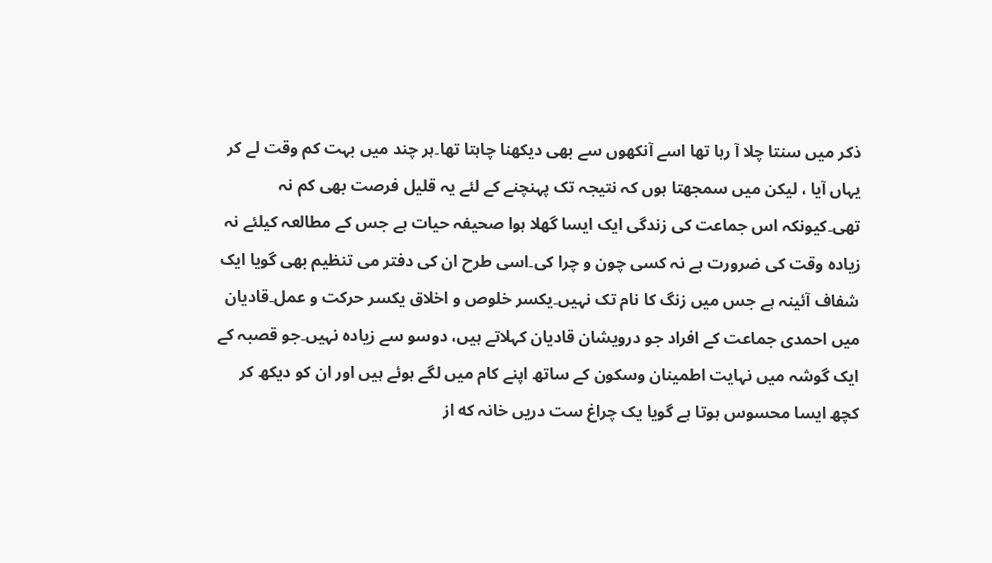ذکر میں سنتا چلا آ رہا تھا اسے آنکھوں سے بھی دیکھنا چاہتا تھا۔ہر چند میں بہت کم وقت لے کر یہاں آیا ، لیکن میں سمجھتا ہوں کہ نتیجہ تک پہنچنے کے لئے یہ قلیل فرصت بھی کم نہ تھی۔کیونکہ اس جماعت کی زندگی ایک ایسا گھلا ہوا صحیفہ حیات ہے جس کے مطالعہ کیلئے نہ زیادہ وقت کی ضرورت ہے نہ کسی چون و چرا کی۔اسی طرح ان کی دفتر می تنظیم بھی گویا ایک شفاف آئینہ ہے جس میں زنگ کا نام تک نہیں۔یکسر خلوص و اخلاق یکسر حرکت و عمل۔قادیان میں احمدی جماعت کے افراد جو درویشان قادیان کہلاتے ہیں، دوسو سے زیادہ نہیں۔جو قصبہ کے ایک گوشہ میں نہایت اطمینان وسکون کے ساتھ اپنے کام میں لگے ہوئے ہیں اور ان کو دیکھ کر کچھ ایسا محسوس ہوتا ہے گویا یک چراغ ست دریں خانہ که از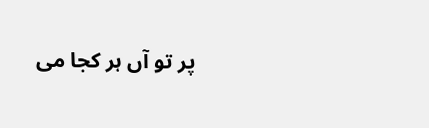پر تو آں ہر کجا می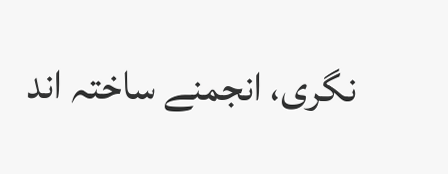نگری، انجمنے ساختہ اند